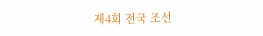제4회 전국 조선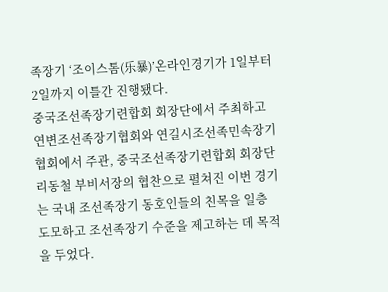족장기 ‘조이스톰(乐暴)’온라인경기가 1일부터 2일까지 이틀간 진행됐다.
중국조선족장기련합회 회장단에서 주최하고 연변조선족장기협회와 연길시조선족민속장기협회에서 주관, 중국조선족장기련합회 회장단 리동철 부비서장의 협찬으로 펼쳐진 이번 경기는 국내 조선족장기 동호인들의 친목을 일층 도모하고 조선족장기 수준을 제고하는 데 목적을 두었다.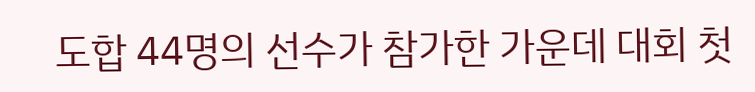도합 44명의 선수가 참가한 가운데 대회 첫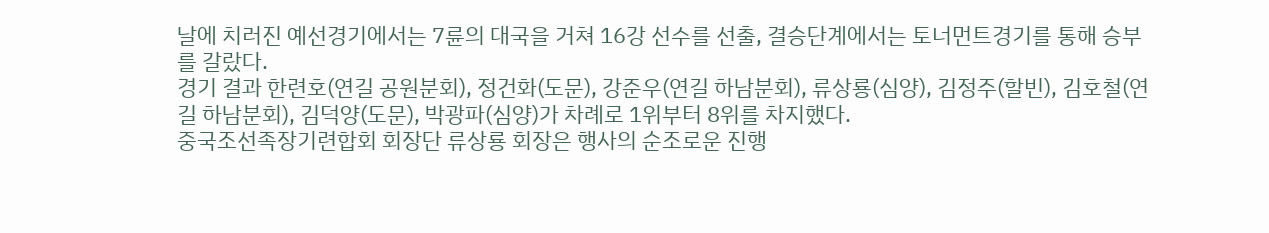날에 치러진 예선경기에서는 7륜의 대국을 거쳐 16강 선수를 선출, 결승단계에서는 토너먼트경기를 통해 승부를 갈랐다.
경기 결과 한련호(연길 공원분회), 정건화(도문), 강준우(연길 하남분회), 류상룡(심양), 김정주(할빈), 김호철(연길 하남분회), 김덕양(도문), 박광파(심양)가 차례로 1위부터 8위를 차지했다.
중국조선족장기련합회 회장단 류상룡 회장은 행사의 순조로운 진행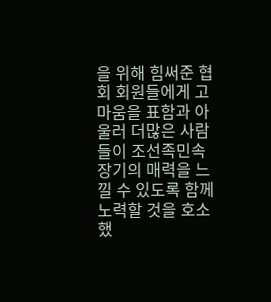을 위해 힘써준 협회 회원들에게 고마움을 표함과 아울러 더많은 사람들이 조선족민속장기의 매력을 느낄 수 있도록 함께 노력할 것을 호소했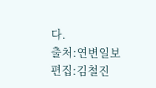다.
출처:연변일보
편집:김철진